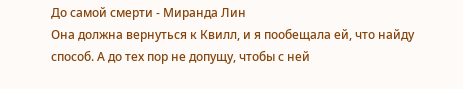До самой смерти - Миранда Лин
Она должна вернуться к Квилл, и я пообещала ей, что найду способ. А до тех пор не допущу, чтобы с ней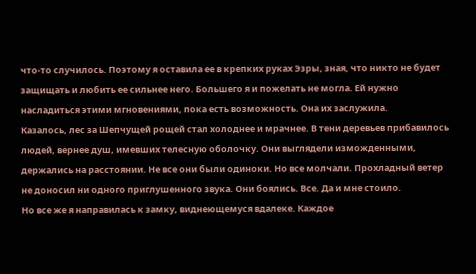что-то случилось. Поэтому я оставила ее в крепких руках Эзры, зная, что никто не будет защищать и любить ее сильнее него. Большего я и пожелать не могла. Ей нужно насладиться этими мгновениями, пока есть возможность. Она их заслужила.
Казалось, лес за Шепчущей рощей стал холоднее и мрачнее. В тени деревьев прибавилось людей, вернее душ, имевших телесную оболочку. Они выглядели изможденными, держались на расстоянии. Не все они были одиноки. Но все молчали. Прохладный ветер не доносил ни одного приглушенного звука. Они боялись. Все. Да и мне стоило.
Но все же я направилась к замку, виднеющемуся вдалеке. Каждое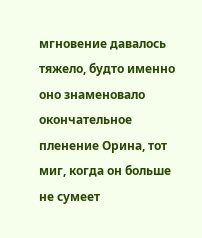мгновение давалось тяжело, будто именно оно знаменовало окончательное пленение Орина, тот миг, когда он больше не сумеет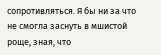сопротивляться. Я бы ни за что не смогла заснуть в мшистой роще, зная, что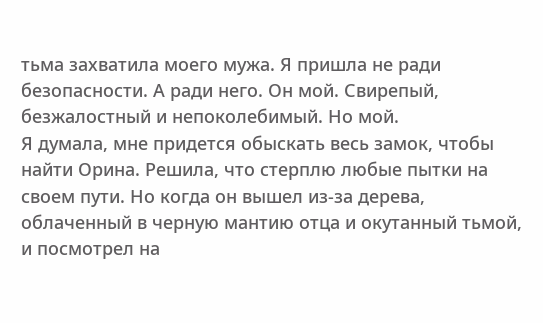тьма захватила моего мужа. Я пришла не ради безопасности. А ради него. Он мой. Свирепый, безжалостный и непоколебимый. Но мой.
Я думала, мне придется обыскать весь замок, чтобы найти Орина. Решила, что стерплю любые пытки на своем пути. Но когда он вышел из-за дерева, облаченный в черную мантию отца и окутанный тьмой, и посмотрел на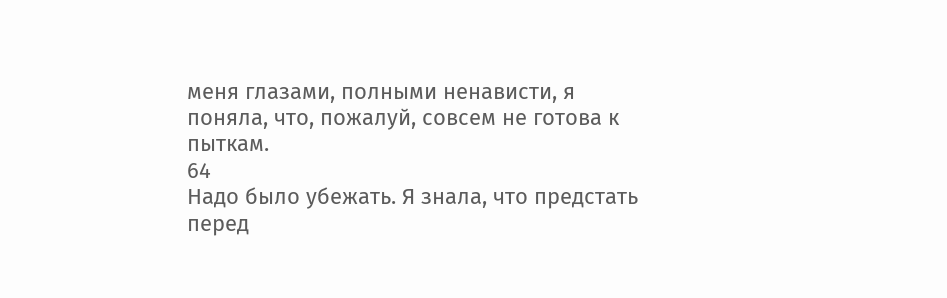меня глазами, полными ненависти, я поняла, что, пожалуй, совсем не готова к пыткам.
64
Надо было убежать. Я знала, что предстать перед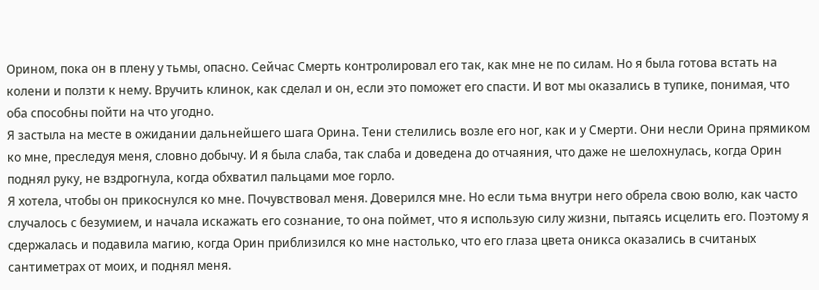Орином, пока он в плену у тьмы, опасно. Сейчас Смерть контролировал его так, как мне не по силам. Но я была готова встать на колени и ползти к нему. Вручить клинок, как сделал и он, если это поможет его спасти. И вот мы оказались в тупике, понимая, что оба способны пойти на что угодно.
Я застыла на месте в ожидании дальнейшего шага Орина. Тени стелились возле его ног, как и у Смерти. Они несли Орина прямиком ко мне, преследуя меня, словно добычу. И я была слаба, так слаба и доведена до отчаяния, что даже не шелохнулась, когда Орин поднял руку, не вздрогнула, когда обхватил пальцами мое горло.
Я хотела, чтобы он прикоснулся ко мне. Почувствовал меня. Доверился мне. Но если тьма внутри него обрела свою волю, как часто случалось с безумием, и начала искажать его сознание, то она поймет, что я использую силу жизни, пытаясь исцелить его. Поэтому я сдержалась и подавила магию, когда Орин приблизился ко мне настолько, что его глаза цвета оникса оказались в считаных сантиметрах от моих, и поднял меня.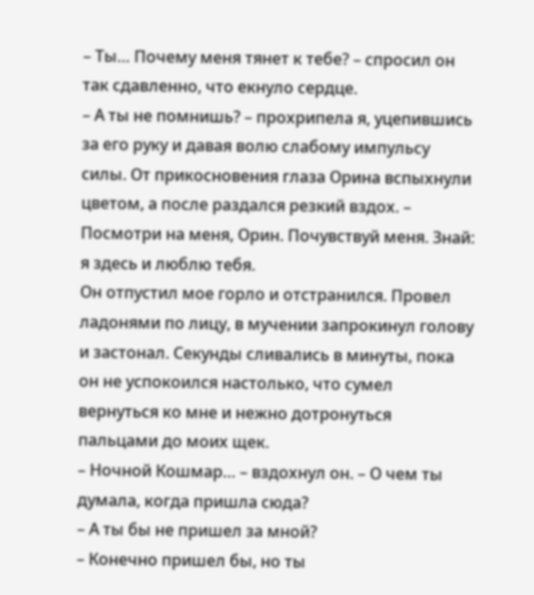– Ты… Почему меня тянет к тебе? – спросил он так сдавленно, что екнуло сердце.
– А ты не помнишь? – прохрипела я, уцепившись за его руку и давая волю слабому импульсу силы. От прикосновения глаза Орина вспыхнули цветом, а после раздался резкий вздох. – Посмотри на меня, Орин. Почувствуй меня. Знай: я здесь и люблю тебя.
Он отпустил мое горло и отстранился. Провел ладонями по лицу, в мучении запрокинул голову и застонал. Секунды сливались в минуты, пока он не успокоился настолько, что сумел вернуться ко мне и нежно дотронуться пальцами до моих щек.
– Ночной Кошмар… – вздохнул он. – О чем ты думала, когда пришла сюда?
– А ты бы не пришел за мной?
– Конечно пришел бы, но ты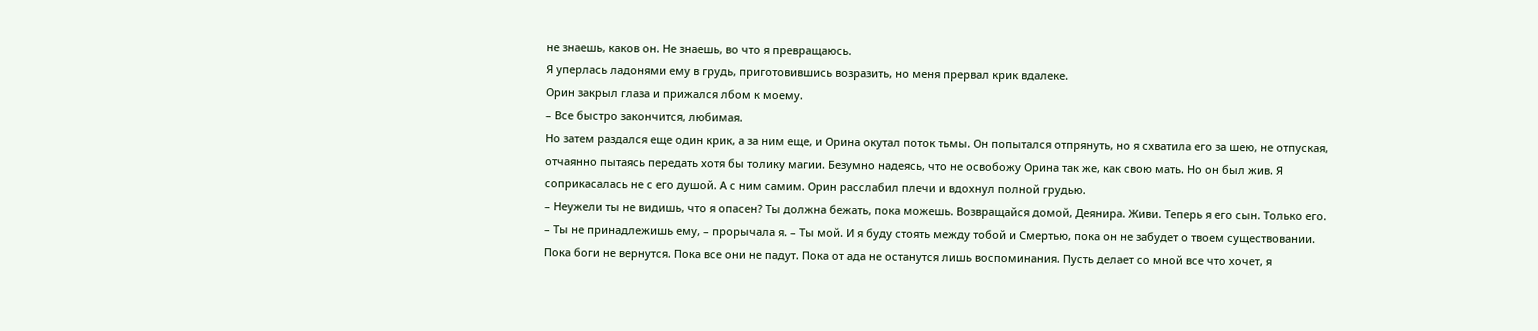не знаешь, каков он. Не знаешь, во что я превращаюсь.
Я уперлась ладонями ему в грудь, приготовившись возразить, но меня прервал крик вдалеке.
Орин закрыл глаза и прижался лбом к моему.
– Все быстро закончится, любимая.
Но затем раздался еще один крик, а за ним еще, и Орина окутал поток тьмы. Он попытался отпрянуть, но я схватила его за шею, не отпуская, отчаянно пытаясь передать хотя бы толику магии. Безумно надеясь, что не освобожу Орина так же, как свою мать. Но он был жив. Я соприкасалась не с его душой. А с ним самим. Орин расслабил плечи и вдохнул полной грудью.
– Неужели ты не видишь, что я опасен? Ты должна бежать, пока можешь. Возвращайся домой, Деянира. Живи. Теперь я его сын. Только его.
– Ты не принадлежишь ему, – прорычала я. – Ты мой. И я буду стоять между тобой и Смертью, пока он не забудет о твоем существовании. Пока боги не вернутся. Пока все они не падут. Пока от ада не останутся лишь воспоминания. Пусть делает со мной все что хочет, я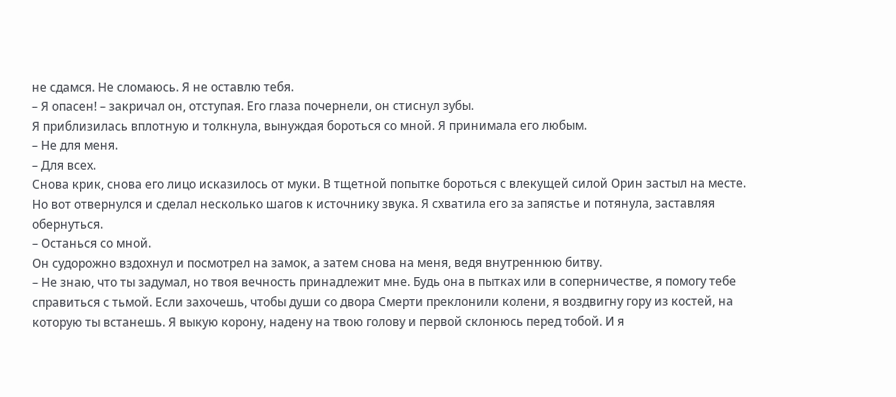не сдамся. Не сломаюсь. Я не оставлю тебя.
– Я опасен! – закричал он, отступая. Его глаза почернели, он стиснул зубы.
Я приблизилась вплотную и толкнула, вынуждая бороться со мной. Я принимала его любым.
– Не для меня.
– Для всех.
Снова крик, снова его лицо исказилось от муки. В тщетной попытке бороться с влекущей силой Орин застыл на месте. Но вот отвернулся и сделал несколько шагов к источнику звука. Я схватила его за запястье и потянула, заставляя обернуться.
– Останься со мной.
Он судорожно вздохнул и посмотрел на замок, а затем снова на меня, ведя внутреннюю битву.
– Не знаю, что ты задумал, но твоя вечность принадлежит мне. Будь она в пытках или в соперничестве, я помогу тебе справиться с тьмой. Если захочешь, чтобы души со двора Смерти преклонили колени, я воздвигну гору из костей, на которую ты встанешь. Я выкую корону, надену на твою голову и первой склонюсь перед тобой. И я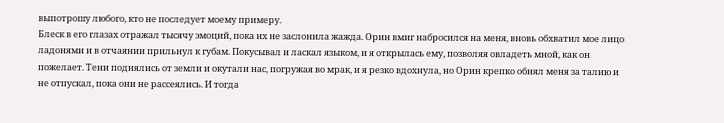выпотрошу любого, кто не последует моему примеру.
Блеск в его глазах отражал тысячу эмоций, пока их не заслонила жажда. Орин вмиг набросился на меня, вновь обхватил мое лицо ладонями и в отчаянии прильнул к губам. Покусывал и ласкал языком, и я открылась ему, позволяя овладеть мной, как он пожелает. Тени поднялись от земли и окутали нас, погружая во мрак, и я резко вдохнула, но Орин крепко обнял меня за талию и не отпускал, пока они не рассеялись. И тогда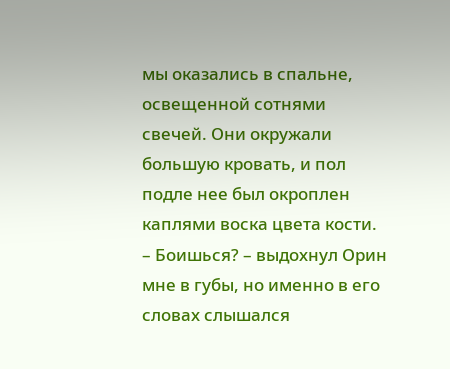мы оказались в спальне, освещенной сотнями свечей. Они окружали большую кровать, и пол подле нее был окроплен каплями воска цвета кости.
– Боишься? – выдохнул Орин мне в губы, но именно в его словах слышался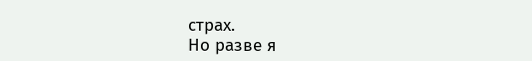страх.
Но разве я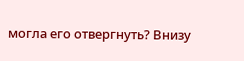могла его отвергнуть? Внизу